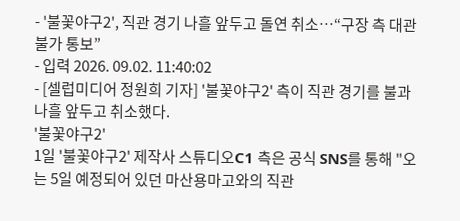- '불꽃야구2', 직관 경기 나흘 앞두고 돌연 취소…“구장 측 대관 불가 통보”
- 입력 2026. 09.02. 11:40:02
- [셀럽미디어 정원희 기자] '불꽃야구2' 측이 직관 경기를 불과 나흘 앞두고 취소했다.
'불꽃야구2'
1일 '불꽃야구2' 제작사 스튜디오C1 측은 공식 SNS를 통해 "오는 5일 예정되어 있던 마산용마고와의 직관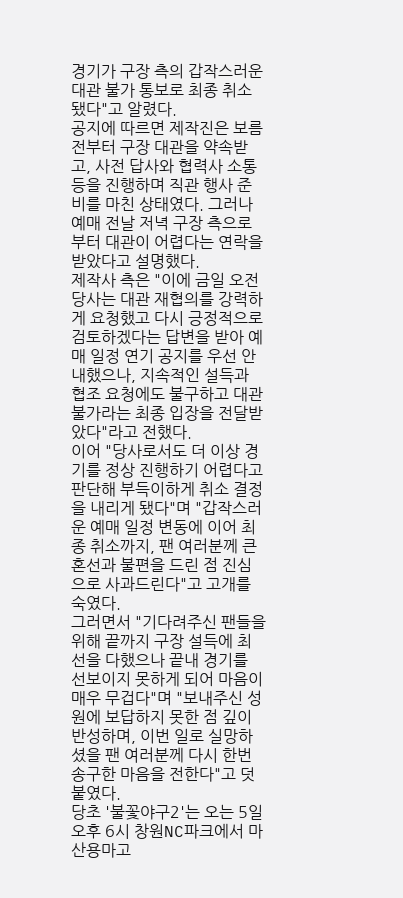경기가 구장 측의 갑작스러운 대관 불가 통보로 최종 취소됐다"고 알렸다.
공지에 따르면 제작진은 보름 전부터 구장 대관을 약속받고, 사전 답사와 협력사 소통 등을 진행하며 직관 행사 준비를 마친 상태였다. 그러나 예매 전날 저녁 구장 측으로부터 대관이 어렵다는 연락을 받았다고 설명했다.
제작사 측은 "이에 금일 오전 당사는 대관 재협의를 강력하게 요청했고 다시 긍정적으로 검토하겠다는 답변을 받아 예매 일정 연기 공지를 우선 안내했으나, 지속적인 설득과 협조 요청에도 불구하고 대관 불가라는 최종 입장을 전달받았다"라고 전했다.
이어 "당사로서도 더 이상 경기를 정상 진행하기 어렵다고 판단해 부득이하게 취소 결정을 내리게 됐다"며 "갑작스러운 예매 일정 변동에 이어 최종 취소까지, 팬 여러분께 큰 혼선과 불편을 드린 점 진심으로 사과드린다"고 고개를 숙였다.
그러면서 "기다려주신 팬들을 위해 끝까지 구장 설득에 최선을 다했으나 끝내 경기를 선보이지 못하게 되어 마음이 매우 무겁다"며 "보내주신 성원에 보답하지 못한 점 깊이 반성하며, 이번 일로 실망하셨을 팬 여러분께 다시 한번 송구한 마음을 전한다"고 덧붙였다.
당초 '불꽃야구2'는 오는 5일 오후 6시 창원NC파크에서 마산용마고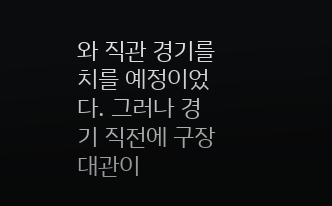와 직관 경기를 치를 예정이었다. 그러나 경기 직전에 구장 대관이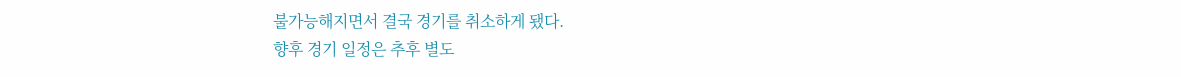불가능해지면서 결국 경기를 취소하게 됐다.
향후 경기 일정은 추후 별도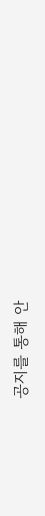공지를 통해 안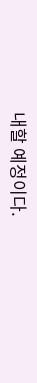내할 예정이다.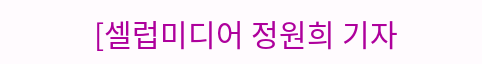[셀럽미디어 정원희 기자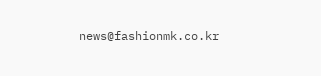news@fashionmk.co.kr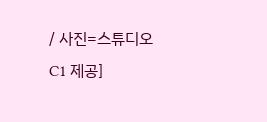/ 사진=스튜디오C1 제공]